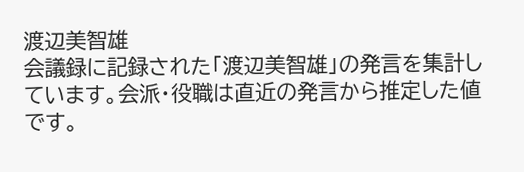渡辺美智雄
会議録に記録された「渡辺美智雄」の発言を集計しています。会派・役職は直近の発言から推定した値です。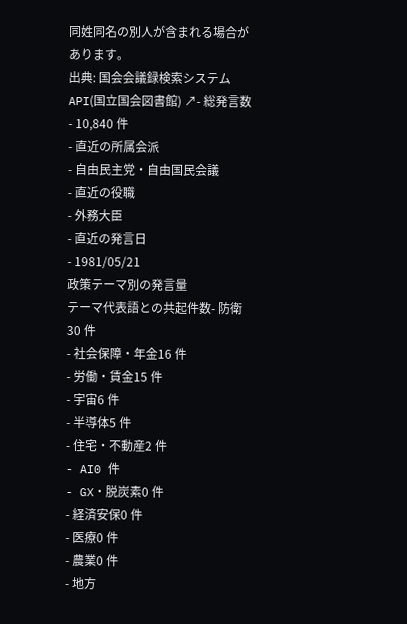同姓同名の別人が含まれる場合があります。
出典: 国会会議録検索システム API(国立国会図書館) ↗- 総発言数
- 10,840 件
- 直近の所属会派
- 自由民主党・自由国民会議
- 直近の役職
- 外務大臣
- 直近の発言日
- 1981/05/21
政策テーマ別の発言量
テーマ代表語との共起件数- 防衛30 件
- 社会保障・年金16 件
- 労働・賃金15 件
- 宇宙6 件
- 半導体5 件
- 住宅・不動産2 件
- AI0 件
- GX・脱炭素0 件
- 経済安保0 件
- 医療0 件
- 農業0 件
- 地方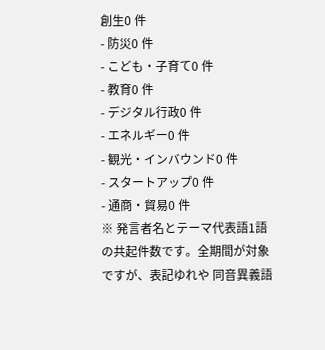創生0 件
- 防災0 件
- こども・子育て0 件
- 教育0 件
- デジタル行政0 件
- エネルギー0 件
- 観光・インバウンド0 件
- スタートアップ0 件
- 通商・貿易0 件
※ 発言者名とテーマ代表語1語の共起件数です。全期間が対象ですが、表記ゆれや 同音異義語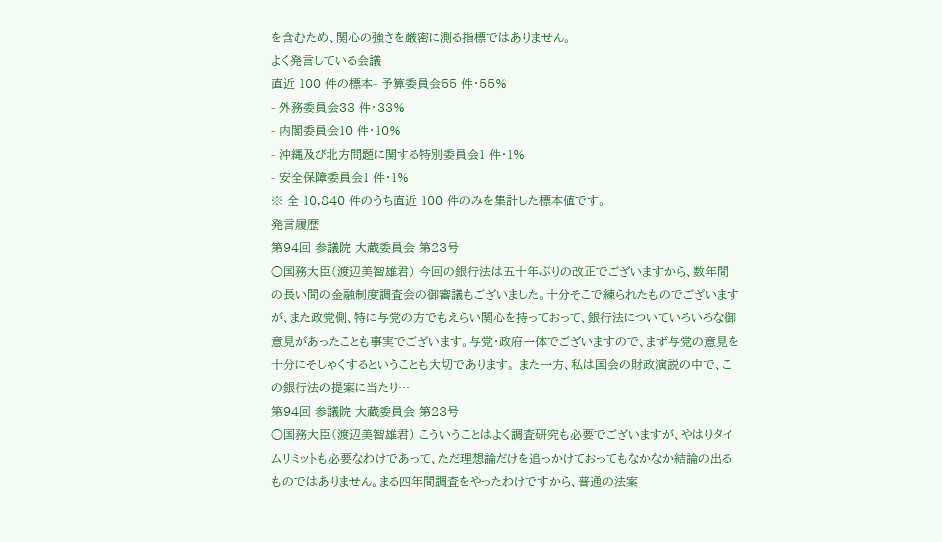を含むため、関心の強さを厳密に測る指標ではありません。
よく発言している会議
直近 100 件の標本- 予算委員会55 件・55%
- 外務委員会33 件・33%
- 内閣委員会10 件・10%
- 沖縄及び北方問題に関する特別委員会1 件・1%
- 安全保障委員会1 件・1%
※ 全 10,840 件のうち直近 100 件のみを集計した標本値です。
発言履歴
第94回 参議院 大蔵委員会 第23号
○国務大臣(渡辺美智雄君) 今回の銀行法は五十年ぶりの改正でございますから、数年間の長い間の金融制度調査会の御審議もございました。十分そこで練られたものでございますが、また政党側、特に与党の方でもえらい関心を持っておって、銀行法についていろいろな御意見があったことも事実でございます。与党・政府一体でございますので、まず与党の意見を十分にそしゃくするということも大切であります。 また一方、私は国会の財政演説の中で、この銀行法の提案に当たり…
第94回 参議院 大蔵委員会 第23号
○国務大臣(渡辺美智雄君) こういうことはよく調査研究も必要でございますが、やはりタイムリミットも必要なわけであって、ただ理想論だけを追っかけておってもなかなか結論の出るものではありません。まる四年間調査をやったわけですから、普通の法案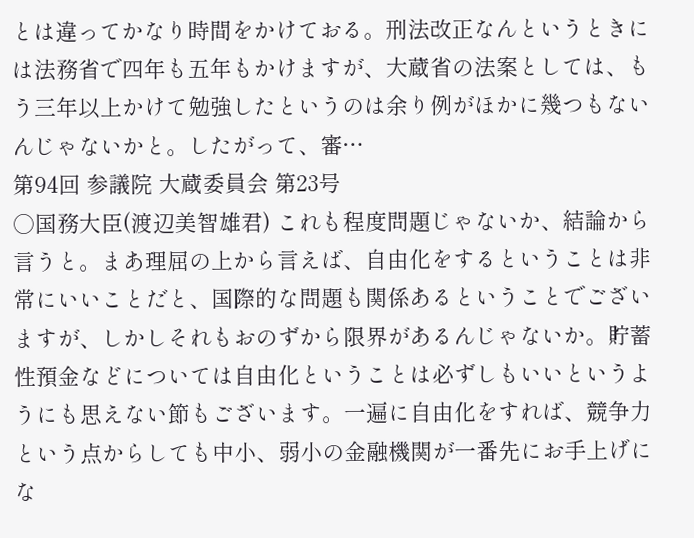とは違ってかなり時間をかけておる。刑法改正なんというときには法務省で四年も五年もかけますが、大蔵省の法案としては、もう三年以上かけて勉強したというのは余り例がほかに幾つもないんじゃないかと。したがって、審…
第94回 参議院 大蔵委員会 第23号
○国務大臣(渡辺美智雄君) これも程度問題じゃないか、結論から言うと。まあ理屈の上から言えば、自由化をするということは非常にいいことだと、国際的な問題も関係あるということでございますが、しかしそれもおのずから限界があるんじゃないか。貯蓄性預金などについては自由化ということは必ずしもいいというようにも思えない節もございます。一遍に自由化をすれば、競争力という点からしても中小、弱小の金融機関が一番先にお手上げにな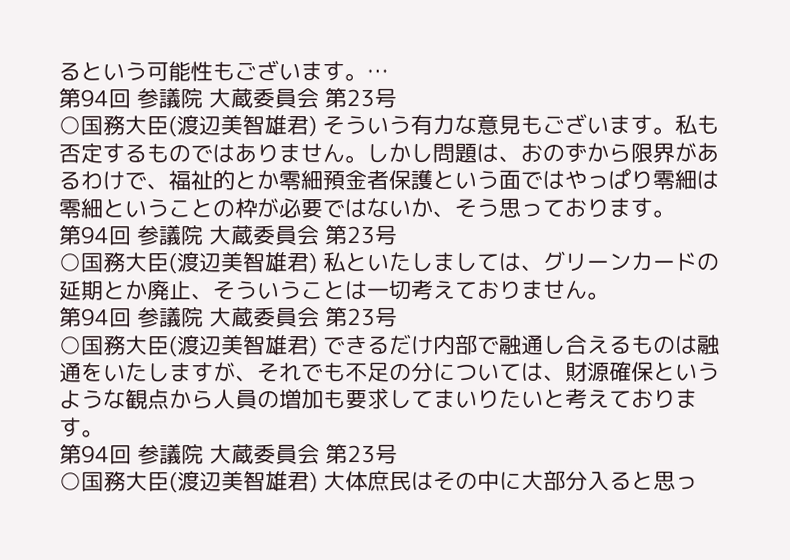るという可能性もございます。…
第94回 参議院 大蔵委員会 第23号
○国務大臣(渡辺美智雄君) そういう有力な意見もございます。私も否定するものではありません。しかし問題は、おのずから限界があるわけで、福祉的とか零細預金者保護という面ではやっぱり零細は零細ということの枠が必要ではないか、そう思っております。
第94回 参議院 大蔵委員会 第23号
○国務大臣(渡辺美智雄君) 私といたしましては、グリーンカードの延期とか廃止、そういうことは一切考えておりません。
第94回 参議院 大蔵委員会 第23号
○国務大臣(渡辺美智雄君) できるだけ内部で融通し合えるものは融通をいたしますが、それでも不足の分については、財源確保というような観点から人員の増加も要求してまいりたいと考えております。
第94回 参議院 大蔵委員会 第23号
○国務大臣(渡辺美智雄君) 大体庶民はその中に大部分入ると思っ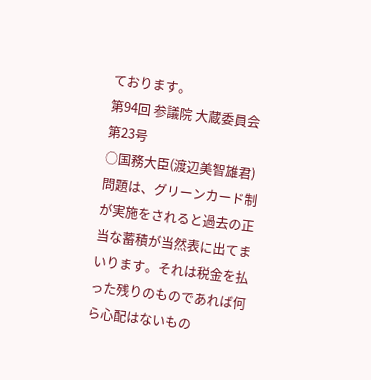ております。
第94回 参議院 大蔵委員会 第23号
○国務大臣(渡辺美智雄君) 問題は、グリーンカード制が実施をされると過去の正当な蓄積が当然表に出てまいります。それは税金を払った残りのものであれば何ら心配はないもの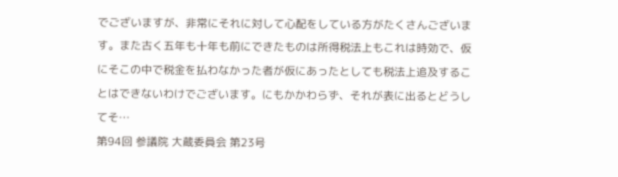でございますが、非常にそれに対して心配をしている方がたくさんございます。また古く五年も十年も前にできたものは所得税法上もこれは時効で、仮にそこの中で税金を払わなかった者が仮にあったとしても税法上追及することはできないわけでございます。にもかかわらず、それが表に出るとどうしてそ…
第94回 参議院 大蔵委員会 第23号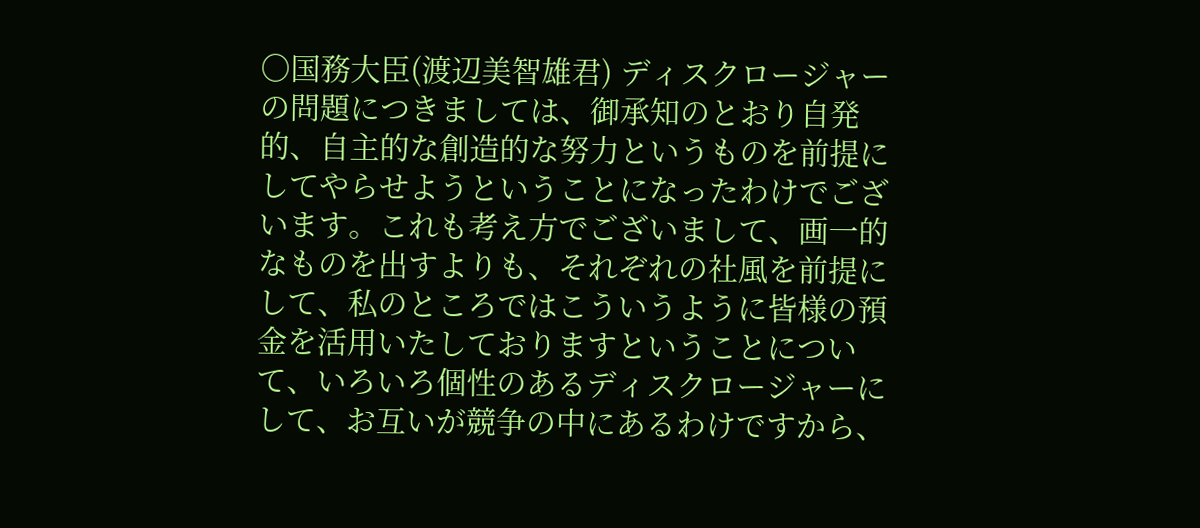○国務大臣(渡辺美智雄君) ディスクロージャーの問題につきましては、御承知のとおり自発的、自主的な創造的な努力というものを前提にしてやらせようということになったわけでございます。これも考え方でございまして、画一的なものを出すよりも、それぞれの社風を前提にして、私のところではこういうように皆様の預金を活用いたしておりますということについて、いろいろ個性のあるディスクロージャーにして、お互いが競争の中にあるわけですから、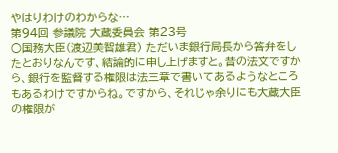やはりわけのわからな…
第94回 参議院 大蔵委員会 第23号
○国務大臣(渡辺美智雄君) ただいま銀行局長から答弁をしたとおりなんです、結論的に申し上げますと。昔の法文ですから、銀行を監督する権限は法三章で書いてあるようなところもあるわけですからね。ですから、それじゃ余りにも大蔵大臣の権限が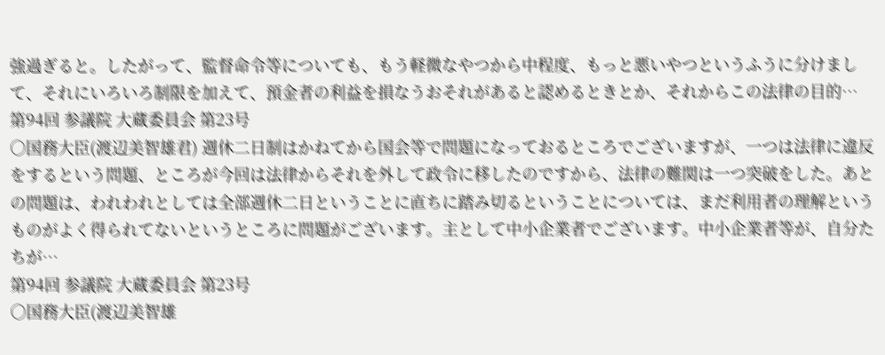強過ぎると。したがって、監督命令等についても、もう軽微なやつから中程度、もっと悪いやつというふうに分けまして、それにいろいろ制限を加えて、預金者の利益を損なうおそれがあると認めるときとか、それからこの法律の目的…
第94回 参議院 大蔵委員会 第23号
○国務大臣(渡辺美智雄君) 週休二日制はかねてから国会等で問題になっておるところでございますが、一つは法律に違反をするという問題、ところが今回は法律からそれを外して政令に移したのですから、法律の難関は一つ突破をした。あとの問題は、われわれとしては全部週休二日ということに直ちに踏み切るということについては、まだ利用者の理解というものがよく得られてないというところに問題がございます。主として中小企業者でございます。中小企業者等が、自分たちが…
第94回 参議院 大蔵委員会 第23号
○国務大臣(渡辺美智雄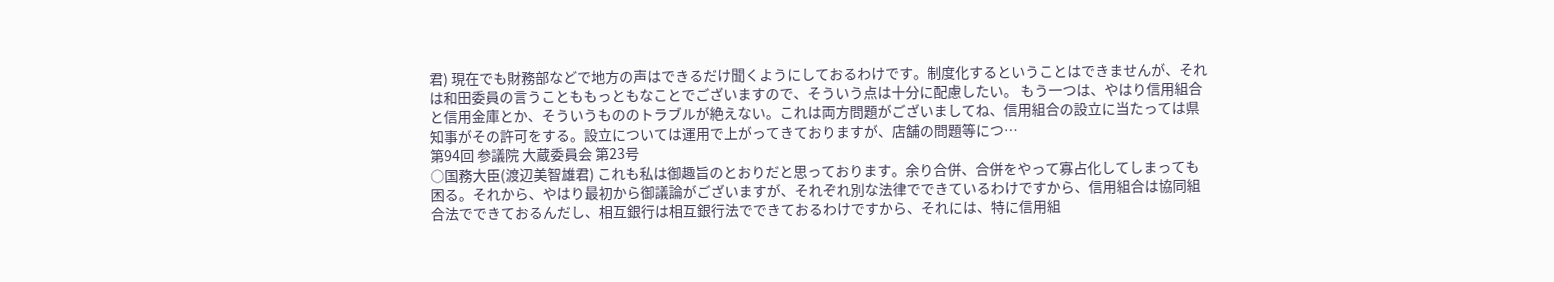君) 現在でも財務部などで地方の声はできるだけ聞くようにしておるわけです。制度化するということはできませんが、それは和田委員の言うことももっともなことでございますので、そういう点は十分に配慮したい。 もう一つは、やはり信用組合と信用金庫とか、そういうもののトラブルが絶えない。これは両方問題がございましてね、信用組合の設立に当たっては県知事がその許可をする。設立については運用で上がってきておりますが、店舗の問題等につ…
第94回 参議院 大蔵委員会 第23号
○国務大臣(渡辺美智雄君) これも私は御趣旨のとおりだと思っております。余り合併、合併をやって寡占化してしまっても困る。それから、やはり最初から御議論がございますが、それぞれ別な法律でできているわけですから、信用組合は協同組合法でできておるんだし、相互銀行は相互銀行法でできておるわけですから、それには、特に信用組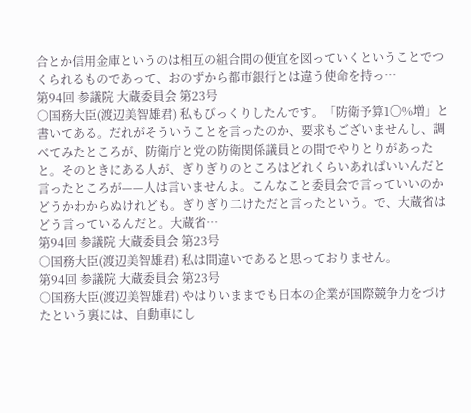合とか信用金庫というのは相互の組合間の便宜を図っていくということでつくられるものであって、おのずから都市銀行とは違う使命を持っ…
第94回 参議院 大蔵委員会 第23号
○国務大臣(渡辺美智雄君) 私もびっくりしたんです。「防衛予算1〇%増」と書いてある。だれがそういうことを言ったのか、要求もございませんし、調べてみたところが、防衛庁と党の防衛関係議員との間でやりとりがあったと。そのときにある人が、ぎりぎりのところはどれくらいあればいいんだと言ったところが——人は言いませんよ。こんなこと委員会で言っていいのかどうかわからぬけれども。ぎりぎり二けただと言ったという。で、大蔵省はどう言っているんだと。大蔵省…
第94回 参議院 大蔵委員会 第23号
○国務大臣(渡辺美智雄君) 私は間違いであると思っておりません。
第94回 参議院 大蔵委員会 第23号
○国務大臣(渡辺美智雄君) やはりいままでも日本の企業が国際競争力をづけたという裏には、自動車にし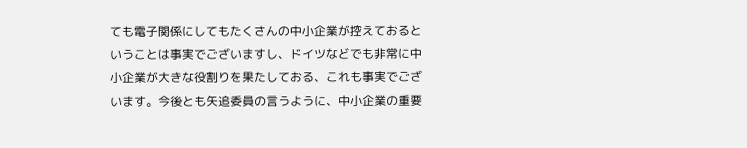ても電子関係にしてもたくさんの中小企業が控えておるということは事実でございますし、ドイツなどでも非常に中小企業が大きな役割りを果たしておる、これも事実でございます。今後とも矢追委員の言うように、中小企業の重要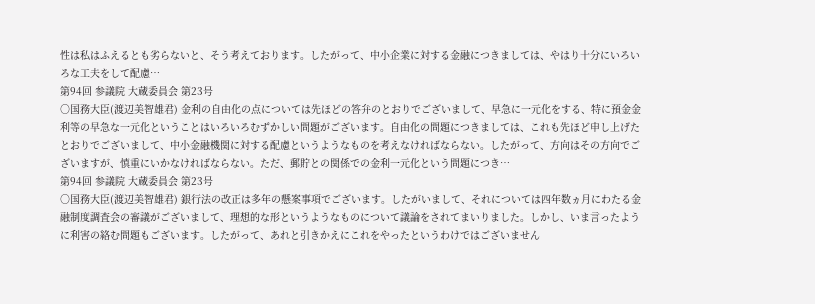性は私はふえるとも劣らないと、そう考えております。したがって、中小企業に対する金融につきましては、やはり十分にいろいろな工夫をして配慮…
第94回 参議院 大蔵委員会 第23号
○国務大臣(渡辺美智雄君) 金利の自由化の点については先ほどの答弁のとおりでございまして、早急に一元化をする、特に預金金利等の早急な一元化ということはいろいろむずかしい問題がございます。自由化の問題につきましては、これも先ほど申し上げたとおりでございまして、中小金融機関に対する配慮というようなものを考えなければならない。したがって、方向はその方向でございますが、慎重にいかなければならない。ただ、郵貯との関係での金利一元化という問題につき…
第94回 参議院 大蔵委員会 第23号
○国務大臣(渡辺美智雄君) 銀行法の改正は多年の懸案事項でございます。したがいまして、それについては四年数ヵ月にわたる金融制度調査会の審議がございまして、理想的な形というようなものについて議論をされてまいりました。しかし、いま言ったように利害の絡む問題もございます。したがって、あれと引きかえにこれをやったというわけではございません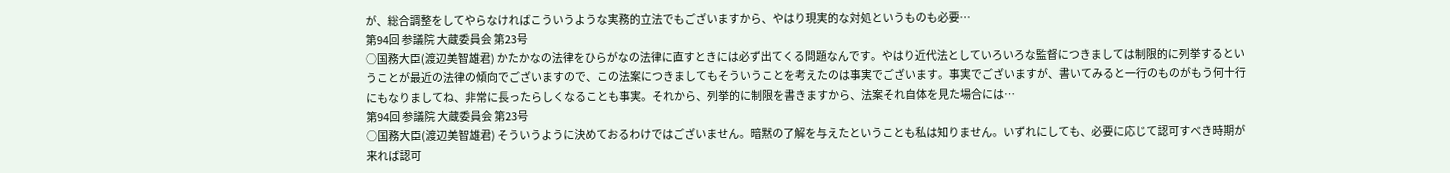が、総合調整をしてやらなければこういうような実務的立法でもございますから、やはり現実的な対処というものも必要…
第94回 参議院 大蔵委員会 第23号
○国務大臣(渡辺美智雄君) かたかなの法律をひらがなの法律に直すときには必ず出てくる問題なんです。やはり近代法としていろいろな監督につきましては制限的に列挙するということが最近の法律の傾向でございますので、この法案につきましてもそういうことを考えたのは事実でございます。事実でございますが、書いてみると一行のものがもう何十行にもなりましてね、非常に長ったらしくなることも事実。それから、列挙的に制限を書きますから、法案それ自体を見た場合には…
第94回 参議院 大蔵委員会 第23号
○国務大臣(渡辺美智雄君) そういうように決めておるわけではございません。暗黙の了解を与えたということも私は知りません。いずれにしても、必要に応じて認可すべき時期が来れば認可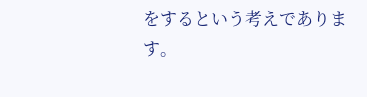をするという考えであります。